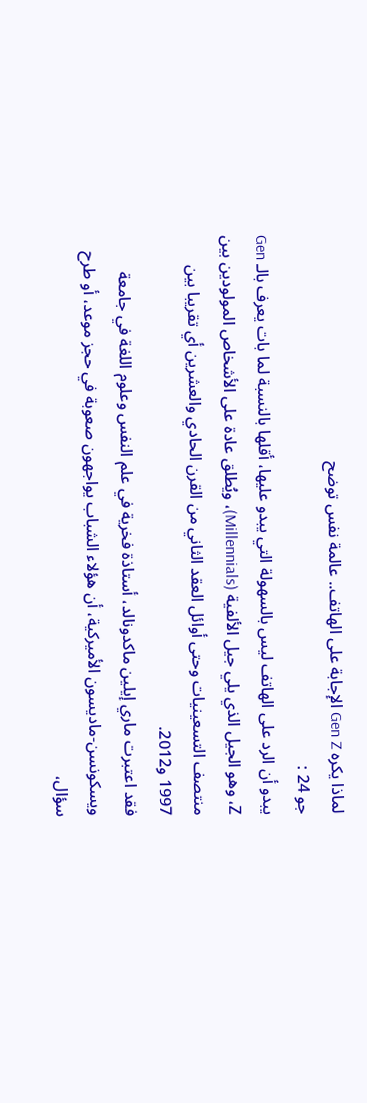لماذا يكره Gen Z الإجابة على الهاتف.. عالمة نفس توضح
جو 24 :
يبدو أن الرد على الهاتف ليس بالسهولة التي يبدو عليها، أقلها بالنسبة لما بات يعرف بالـ Gen Z، وهو الجيل الذي يلي جيل الألفية (Millennials)، ويُطلق عادة على الأشخاص المولودين بين منتصف التسعينيات وحتى أوائل العقد الثاني من القرن الحادي والعشرين أي تقريبا بين 1997 و2012.
فقد اعتبرت ماري إيلين ماكدونالد، أستاذة فخرية في علم النفس وعلوم اللغة في جامعة ويسكونسن-ماديسون الأميركية، أن هؤلاء الشباب يواجهون صعوبة في حجز موعد، أو طرح سؤال،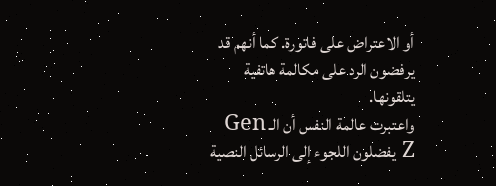أو الاعتراض على فاتورة. كما أنهم قد يرفضون الرد على مكالمة هاتفية يتلقونها.
واعتبرت عالمة النفس أن الـ Gen Z يفضلون اللجوء إلى الرسائل النصية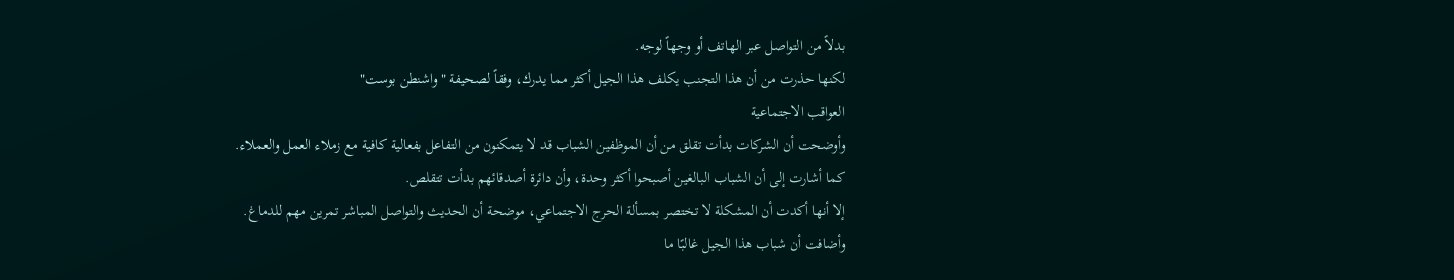بدلاً من التواصل عبر الهاتف أو وجهاً لوجه.
لكنها حذرت من أن هذا التجنب يكلف هذا الجيل أكثر مما يدرك، وفقاً لصحيفة "واشنطن بوست"
العواقب الاجتماعية
وأوضحت أن الشركات بدأت تقلق من أن الموظفين الشباب قد لا يتمكنون من التفاعل بفعالية كافية مع زملاء العمل والعملاء.
كما أشارت إلى أن الشباب البالغين أصبحوا أكثر وحدة، وأن دائرة أصدقائهم بدأت تتقلص.
إلا أنها أكدت أن المشكلة لا تختصر بمسألة الحرج الاجتماعي، موضحة أن الحديث والتواصل المباشر تمرين مهم للدماغ. وأضافت أن شباب هذا الجيل غالبًا ما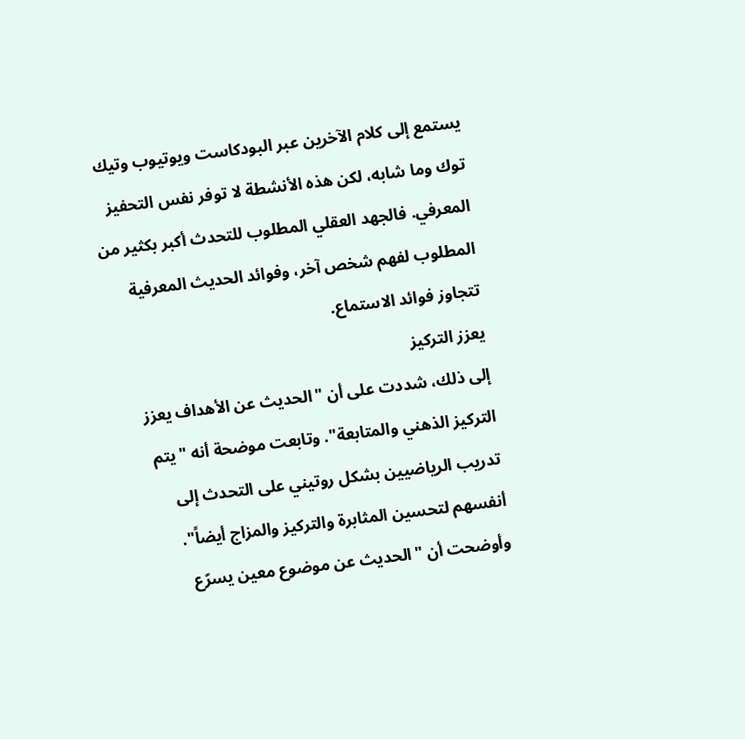يستمع إلى كلام الآخرين عبر البودكاست ويوتيوب وتيك توك وما شابه، لكن هذه الأنشطة لا توفر نفس التحفيز المعرفي. فالجهد العقلي المطلوب للتحدث أكبر بكثير من المطلوب لفهم شخص آخر، وفوائد الحديث المعرفية تتجاوز فوائد الاستماع.
يعزز التركيز
إلى ذلك، شددت على أن "الحديث عن الأهداف يعزز التركيز الذهني والمتابعة". وتابعت موضحة أنه "يتم تدريب الرياضيين بشكل روتيني على التحدث إلى أنفسهم لتحسين المثابرة والتركيز والمزاج أيضاً". وأوضحت أن "الحديث عن موضوع معين يسرّع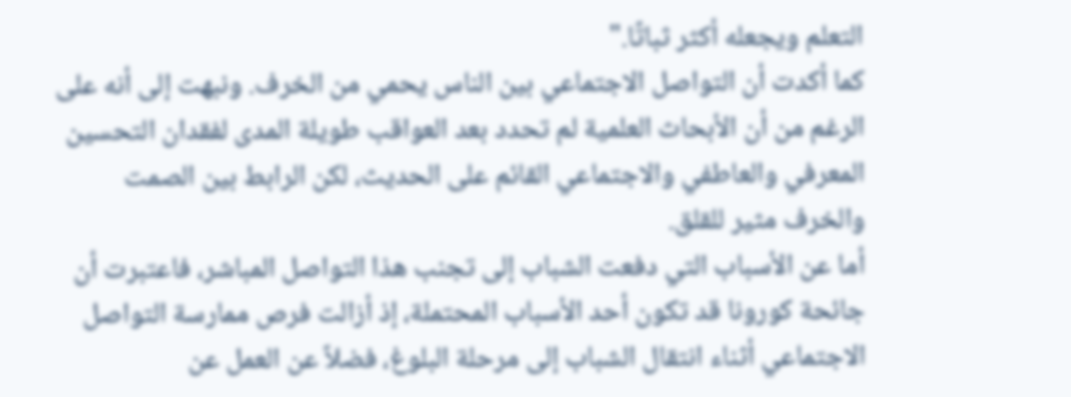التعلم ويجعله أكثر ثباتًا."
كما أكدت أن التواصل الاجتماعي بين الناس يحمي من الخرف. ونبهت إلى أنه على الرغم من أن الأبحاث العلمية لم تحدد بعد العواقب طويلة المدى لفقدان التحسين المعرفي والعاطفي والاجتماعي القائم على الحديث، لكن الرابط بين الصمت والخرف مثير للقلق.
أما عن الأسباب التي دفعت الشباب إلى تجنب هذا التواصل المباشر، فاعتبرت أن جائحة كورونا قد تكون أحد الأسباب المحتملة، إذ أزالت فرص ممارسة التواصل الاجتماعي أثناء انتقال الشباب إلى مرحلة البلوغ، فضلاً عن العمل عن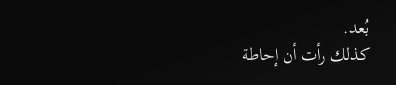بُعد.
كذلك رأت أن إحاطة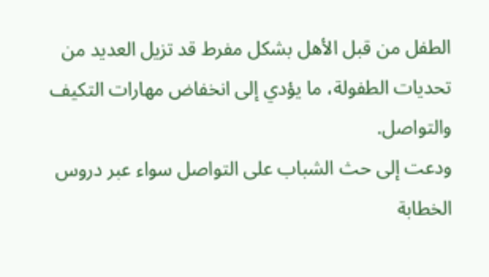الطفل من قبل الأهل بشكل مفرط قد تزيل العديد من تحديات الطفولة، ما يؤدي إلى انخفاض مهارات التكيف والتواصل.
ودعت إلى حث الشباب على التواصل سواء عبر دروس الخطابة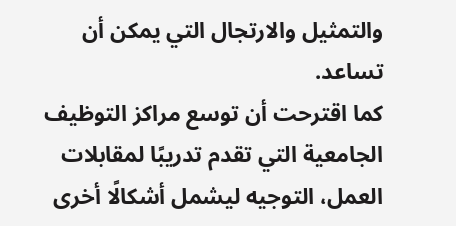والتمثيل والارتجال التي يمكن أن تساعد.
كما اقترحت أن توسع مراكز التوظيف الجامعية التي تقدم تدريبًا لمقابلات العمل، التوجيه ليشمل أشكالًا أخرى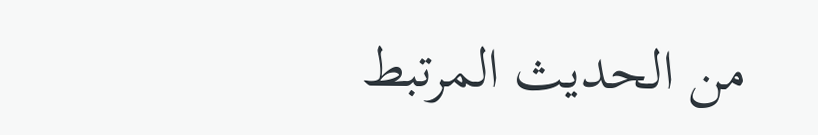من الحديث المرتبط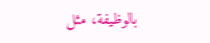بالوظيفة، مثل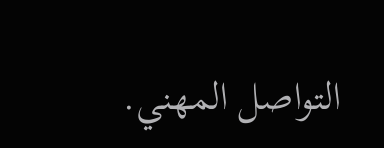التواصل المهني.